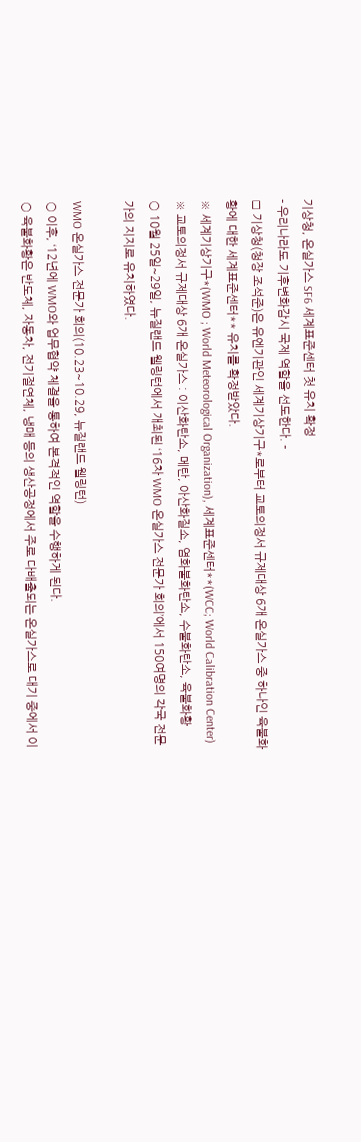기상청, 온실가스 SF6 세계표준센터 첫 유치 확정
- 우리나라도 기후변화감시 국제 역할을 선도한다. -
□ 기상청(청장 조석준)은 유엔기관인 세계기상기구*로부터 교토의정서 규제대상 6개 온실가스 중 하나인 육불화황에 대한 세계표준센터** 유치를 확정받았다.
※ 세계기상기구*(WMO ; World Meteorological Organization), 세계표준센터**(WCC; World Calibration Center)
※ 교토의정서 규제대상 6개 온실가스 : 이산화탄소, 메탄, 아산화질소, 염화불화탄소, 수불화탄소, 육불화황
○ 10월 25일~29일, 뉴질랜드 웰링턴에서 개최된 ‘16차 WMO 온실가스 전문가 회의’에서 150여명의 각국 전문가의 지지로 유치하였다.

WMO 온실가스 전문가 회의(10.23~10.29, 뉴질랜드 웰링턴)
○ 이후, ‘12년에 WMO와 업무협약 체결을 통하여 본격적인 역할을 수행하게 된다.
○ 육불화황은 반도체, 자동차, 전기절연체, 냉매 등의 생산공정에서 주로 다배출되는 온실가스로 대기 중에서 이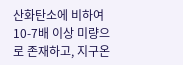산화탄소에 비하여 10-7배 이상 미량으로 존재하고, 지구온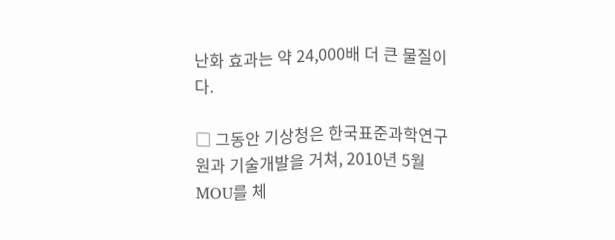난화 효과는 약 24,000배 더 큰 물질이다.

□ 그동안 기상청은 한국표준과학연구원과 기술개발을 거쳐, 2010년 5월 MOU를 체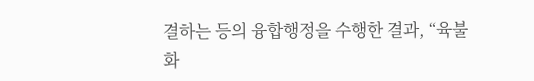결하는 등의 융합행정을 수행한 결과, “육불화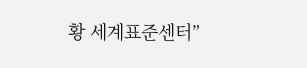황 세계표준센터”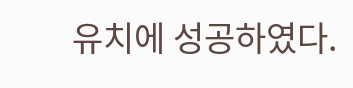유치에 성공하였다.